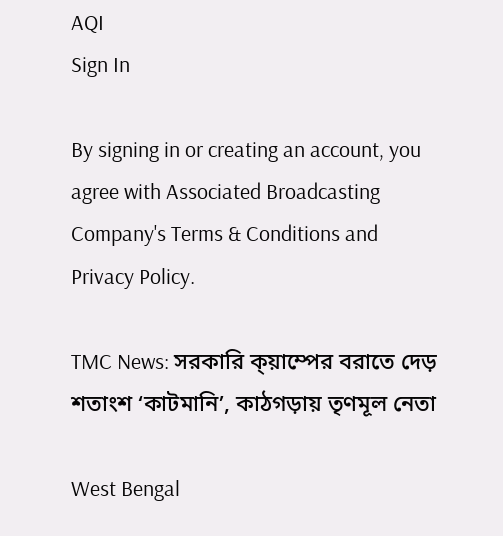AQI
Sign In

By signing in or creating an account, you agree with Associated Broadcasting Company's Terms & Conditions and Privacy Policy.

TMC News: সরকারি ক্য়াম্পের বরাতে দেড় শতাংশ ‘কাটমানি’, কাঠগড়ায় তৃণমূল নেতা

West Bengal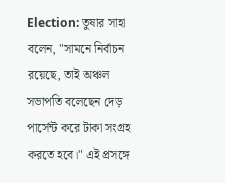Election: তুষার সাহা বলেন, "সামনে নির্বাচন রয়েছে, তাই অঞ্চল সভাপতি বলেছেন দেড় পার্সেন্ট করে টাকা সংগ্রহ করতে হবে।" এই প্রসঙ্গে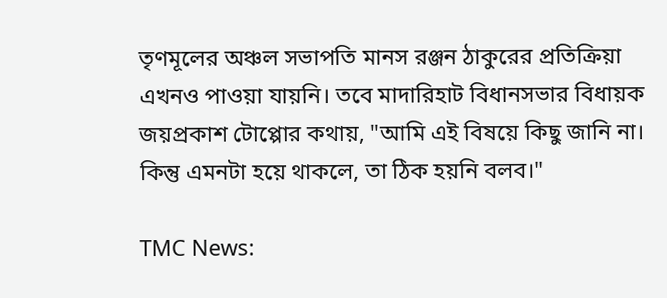তৃণমূলের অঞ্চল সভাপতি মানস রঞ্জন ঠাকুরের প্রতিক্রিয়া এখনও পাওয়া যায়নি। তবে মাদারিহাট বিধানসভার বিধায়ক জয়প্রকাশ টোপ্পোর কথায়, "আমি এই বিষয়ে কিছু জানি না। কিন্তু এমনটা হয়ে থাকলে, তা ঠিক হয়নি বলব।"

TMC News: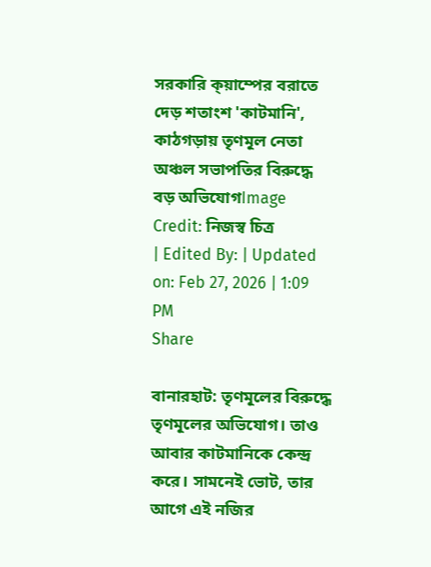সরকারি ক্য়াম্পের বরাতে দেড় শতাংশ 'কাটমানি', কাঠগড়ায় তৃণমূল নেতা
অঞ্চল সভাপতির বিরুদ্ধে বড় অভিযোগImage Credit: নিজস্ব চিত্র
| Edited By: | Updated on: Feb 27, 2026 | 1:09 PM
Share

বানারহাট: তৃণমূলের বিরুদ্ধে তৃণমূলের অভিযোগ। তাও আবার কাটমানিকে কেন্দ্র করে। সামনেই ভোট, তার আগে এই নজির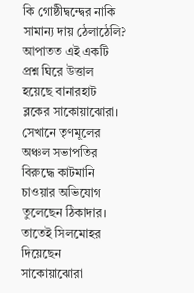কি গোষ্ঠীদ্বন্দ্বের নাকি সামান্য দায় ঠেলাঠেলি? আপাতত এই একটি প্রশ্ন ঘিরে উত্তাল হয়েছে বানারহাট ব্লকের সাকোয়াঝোরা। সেখানে তৃণমূলের অঞ্চল সভাপতির বিরুদ্ধে কাটমানি চাওয়ার অভিযোগ তুলেছেন ঠিকাদার। তাতেই সিলমোহর দিয়েছেন সাকোয়াঝোরা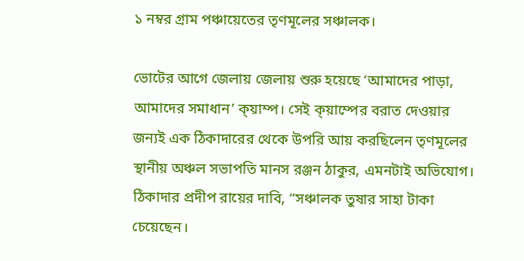১ নম্বর গ্রাম পঞ্চায়েতের তৃণমূলের সঞ্চালক।

ভোটের আগে জেলায় জেলায় শুরু হয়েছে ‘আমাদের পাড়া, আমাদের সমাধান’ ক্য়াম্প। সেই ক্য়াম্পের বরাত দেওয়ার জন্যই এক ঠিকাদারের থেকে উপরি আয় করছিলেন তৃণমূলের স্থানীয় অঞ্চল সভাপতি মানস রঞ্জন ঠাকুর, এমনটাই অভিযোগ। ঠিকাদার প্রদীপ রায়ের দাবি, “সঞ্চালক তুষার সাহা টাকা চেয়েছেন।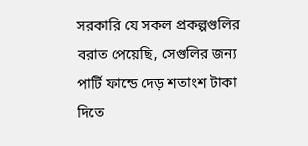সরকারি যে সকল প্রকল্পগুলির বরাত পেয়েছি, সেগুলির জন্য পার্টি ফান্ডে দেড় শতাংশ টাকা দিতে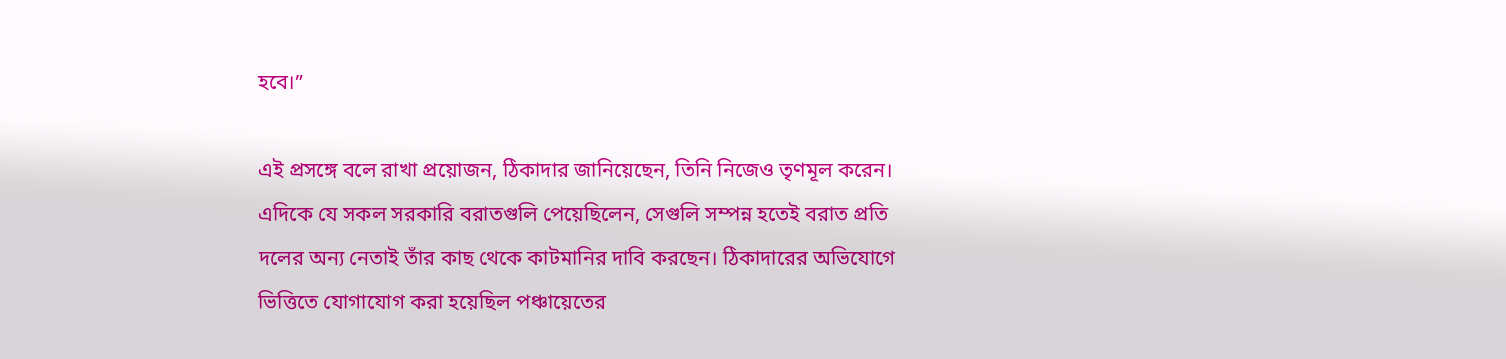হবে।”

এই প্রসঙ্গে বলে রাখা প্রয়োজন, ঠিকাদার জানিয়েছেন, তিনি নিজেও তৃণমূল করেন। এদিকে যে সকল সরকারি বরাতগুলি পেয়েছিলেন, সেগুলি সম্পন্ন হতেই বরাত প্রতি দলের অন্য নেতাই তাঁর কাছ থেকে কাটমানির দাবি করছেন। ঠিকাদারের অভিযোগে ভিত্তিতে যোগাযোগ করা হয়েছিল পঞ্চায়েতের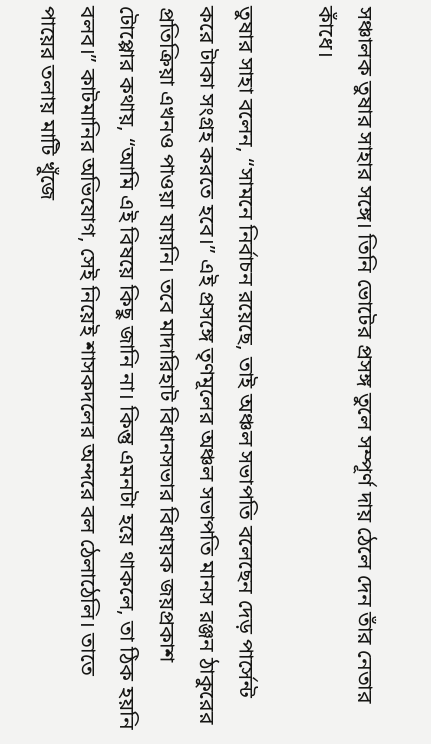সঞ্চালক তুষার সাহার সঙ্গে। তিনি ভোটের প্রসঙ্গ তুলে সম্পূর্ণ দায় ঠেলে দেন তাঁর নেতার কাঁধে।

তুষার সাহা বলেন, “সামনে নির্বাচন রয়েছে, তাই অঞ্চল সভাপতি বলেছেন দেড় পার্সেন্ট করে টাকা সংগ্রহ করতে হবে।” এই প্রসঙ্গে তৃণমূলের অঞ্চল সভাপতি মানস রঞ্জন ঠাকুরের প্রতিক্রিয়া এখনও পাওয়া যায়নি। তবে মাদারিহাট বিধানসভার বিধায়ক জয়প্রকাশ টোপ্পোর কথায়, “আমি এই বিষয়ে কিছু জানি না। কিন্তু এমনটা হয়ে থাকলে, তা ঠিক হয়নি বলব।” কাটমানির অভিযোগ, সেই নিয়েই শাসকদলের অন্দরে বল ঠেলাঠেলি। তাতে পায়ের তলায় মাটি খুঁজে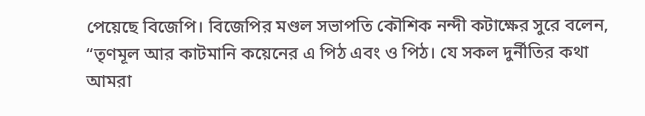পেয়েছে বিজেপি। বিজেপির মণ্ডল সভাপতি কৌশিক নন্দী কটাক্ষের সুরে বলেন, “তৃণমূল আর কাটমানি কয়েনের এ পিঠ এবং ও পিঠ। যে সকল দুর্নীতির কথা আমরা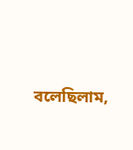বলেছিলাম,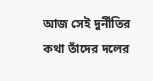আজ সেই দুর্নীতির কথা তাঁদের দলের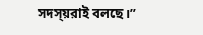সদস্য়রাই বলছে।”